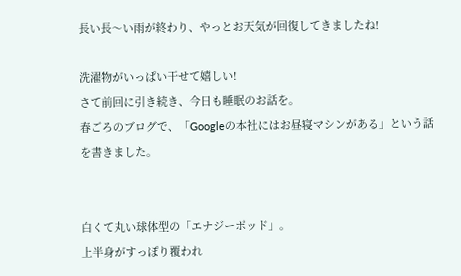長い長〜い雨が終わり、やっとお天気が回復してきましたね!

洗濯物がいっぱい干せて嬉しい!
さて前回に引き続き、今日も睡眠のお話を。
春ごろのブログで、「Googleの本社にはお昼寝マシンがある」という話を書きました。


白くて丸い球体型の「エナジーポッド」。
上半身がすっぽり覆われ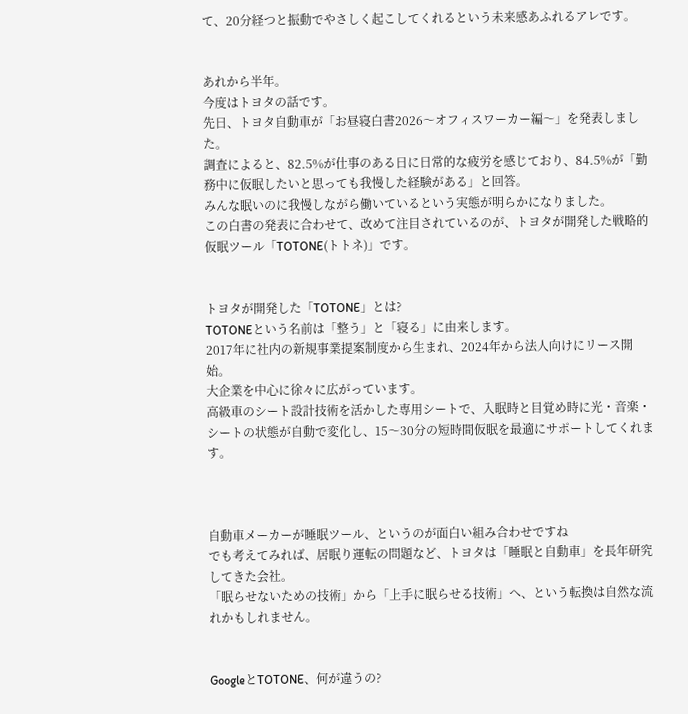て、20分経つと振動でやさしく起こしてくれるという未来感あふれるアレです。


あれから半年。
今度はトヨタの話です。
先日、トヨタ自動車が「お昼寝白書2026〜オフィスワーカー編〜」を発表しました。
調査によると、82.5%が仕事のある日に日常的な疲労を感じており、84.5%が「勤務中に仮眠したいと思っても我慢した経験がある」と回答。
みんな眠いのに我慢しながら働いているという実態が明らかになりました。
この白書の発表に合わせて、改めて注目されているのが、トヨタが開発した戦略的仮眠ツール「TOTONE(トトネ)」です。


トヨタが開発した「TOTONE」とは?
TOTONEという名前は「整う」と「寝る」に由来します。
2017年に社内の新規事業提案制度から生まれ、2024年から法人向けにリース開始。
大企業を中心に徐々に広がっています。
高級車のシート設計技術を活かした専用シートで、入眠時と目覚め時に光・音楽・シートの状態が自動で変化し、15〜30分の短時間仮眠を最適にサポートしてくれます。



自動車メーカーが睡眠ツール、というのが面白い組み合わせですね
でも考えてみれば、居眠り運転の問題など、トヨタは「睡眠と自動車」を長年研究してきた会社。
「眠らせないための技術」から「上手に眠らせる技術」へ、という転換は自然な流れかもしれません。


GoogleとTOTONE、何が違うの?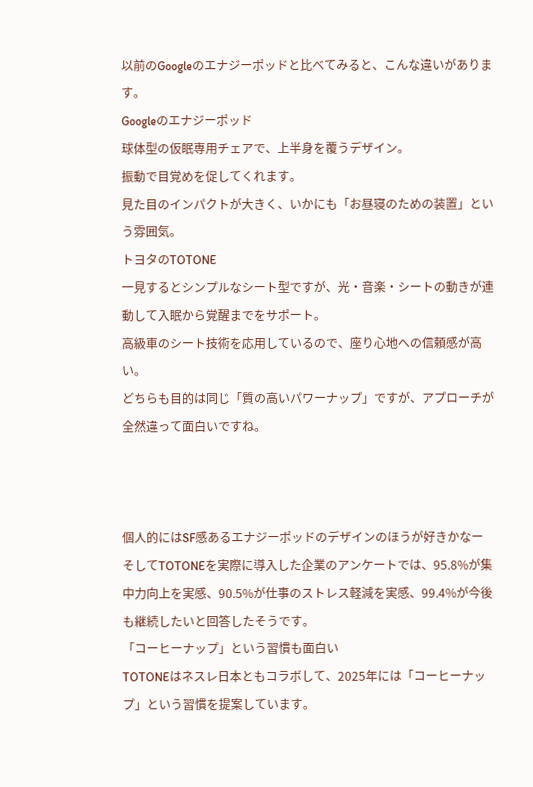以前のGoogleのエナジーポッドと比べてみると、こんな違いがあります。
Googleのエナジーポッド
球体型の仮眠専用チェアで、上半身を覆うデザイン。
振動で目覚めを促してくれます。
見た目のインパクトが大きく、いかにも「お昼寝のための装置」という雰囲気。
トヨタのTOTONE
一見するとシンプルなシート型ですが、光・音楽・シートの動きが連動して入眠から覚醒までをサポート。
高級車のシート技術を応用しているので、座り心地への信頼感が高い。
どちらも目的は同じ「質の高いパワーナップ」ですが、アプローチが全然違って面白いですね。



個人的にはSF感あるエナジーポッドのデザインのほうが好きかなー
そしてTOTONEを実際に導入した企業のアンケートでは、95.8%が集中力向上を実感、90.5%が仕事のストレス軽減を実感、99.4%が今後も継続したいと回答したそうです。
「コーヒーナップ」という習慣も面白い
TOTONEはネスレ日本ともコラボして、2025年には「コーヒーナップ」という習慣を提案しています。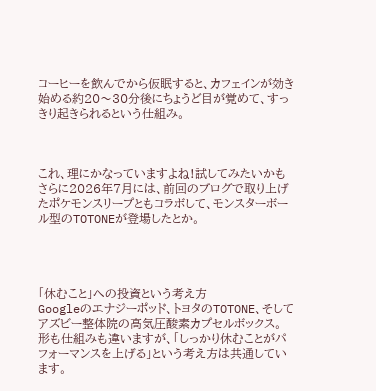コーヒーを飲んでから仮眠すると、カフェインが効き始める約20〜30分後にちょうど目が覚めて、すっきり起きられるという仕組み。



これ、理にかなっていますよね!試してみたいかも
さらに2026年7月には、前回のブログで取り上げたポケモンスリープともコラボして、モンスターボール型のTOTONEが登場したとか。




「休むこと」への投資という考え方
Googleのエナジーポッド、トヨタのTOTONE、そしてアズビー整体院の高気圧酸素カプセルボックス。
形も仕組みも違いますが、「しっかり休むことがパフォーマンスを上げる」という考え方は共通しています。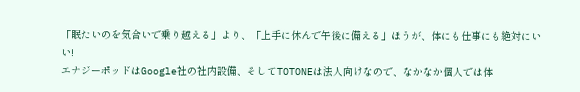「眠たいのを気合いで乗り越える」より、「上手に休んで午後に備える」ほうが、体にも仕事にも絶対にいい!
エナジーポッドはGoogle社の社内設備、そしてTOTONEは法人向けなので、なかなか個人では体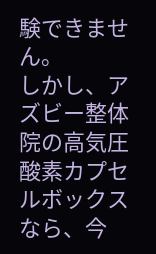験できません。
しかし、アズビー整体院の高気圧酸素カプセルボックスなら、今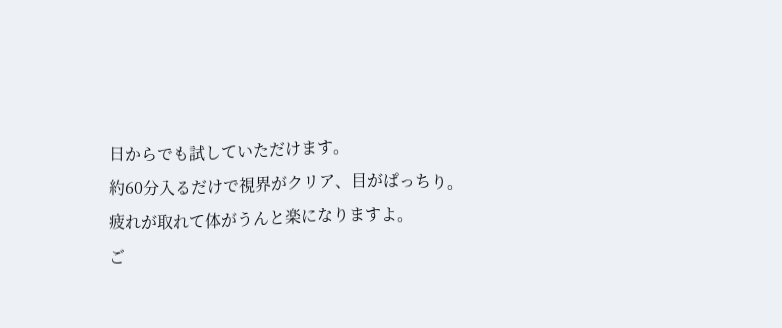日からでも試していただけます。
約60分入るだけで視界がクリア、目がぱっちり。
疲れが取れて体がうんと楽になりますよ。
ご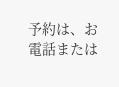予約は、お電話または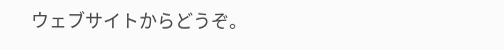ウェブサイトからどうぞ。